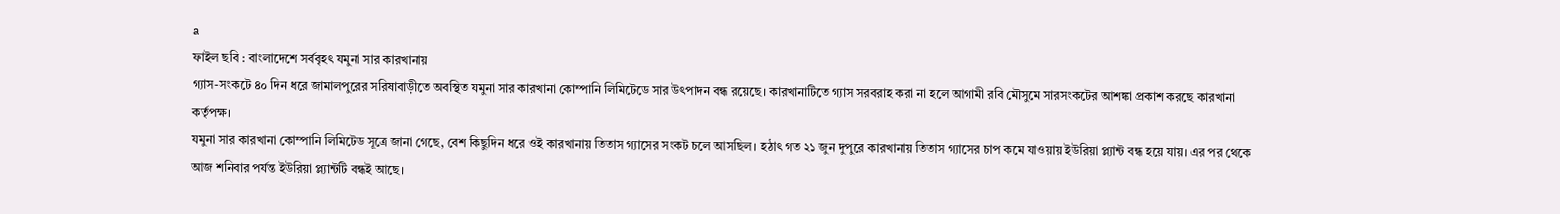a
ফাইল ছবি : বাংলাদেশে সর্ববৃহৎ যমুনা সার কারখানায়
গ্যাস-সংকটে ৪০ দিন ধরে জামালপুরের সরিষাবাড়ীতে অবস্থিত যমুনা সার কারখানা কোম্পানি লিমিটেডে সার উৎপাদন বন্ধ রয়েছে। কারখানাটিতে গ্যাস সরবরাহ করা না হলে আগামী রবি মৌসুমে সারসংকটের আশঙ্কা প্রকাশ করছে কারখানা কর্তৃপক্ষ।
যমুনা সার কারখানা কোম্পানি লিমিটেড সূত্রে জানা গেছে, বেশ কিছুদিন ধরে ওই কারখানায় তিতাস গ্যাসের সংকট চলে আসছিল। হঠাৎ গত ২১ জুন দুপুরে কারখানায় তিতাস গ্যাসের চাপ কমে যাওয়ায় ইউরিয়া প্ল্যান্ট বন্ধ হয়ে যায়। এর পর থেকে আজ শনিবার পর্যন্ত ইউরিয়া প্ল্যান্টটি বন্ধই আছে।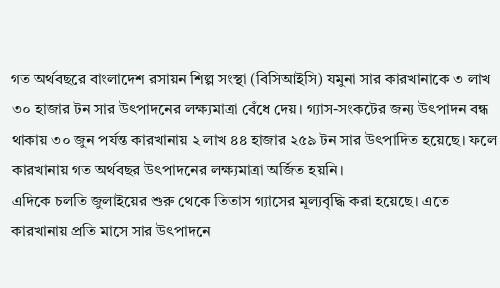গত অর্থবছরে বাংলাদেশ রসায়ন শিল্প সংস্থা (বিসিআইসি) যমুনা সার কারখানাকে ৩ লাখ ৩০ হাজার টন সার উৎপাদনের লক্ষ্যমাত্রা বেঁধে দেয়। গ্যাস-সংকটের জন্য উৎপাদন বন্ধ থাকায় ৩০ জুন পর্যন্ত কারখানায় ২ লাখ ৪৪ হাজার ২৫৯ টন সার উৎপাদিত হয়েছে। ফলে কারখানায় গত অর্থবছর উৎপাদনের লক্ষ্যমাত্রা অর্জিত হয়নি।
এদিকে চলতি জুলাইয়ের শুরু থেকে তিতাস গ্যাসের মূল্যবৃদ্ধি করা হয়েছে। এতে কারখানায় প্রতি মাসে সার উৎপাদনে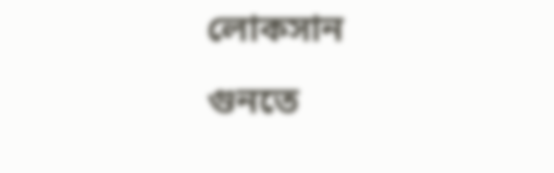লোকসান গুনতে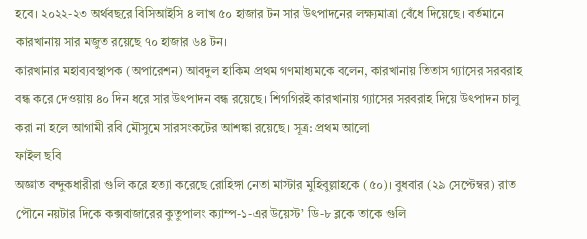হবে। ২০২২-২৩ অর্থবছরে বিসিআইসি ৪ লাখ ৫০ হাজার টন সার উৎপাদনের লক্ষ্যমাত্রা বেঁধে দিয়েছে। বর্তমানে কারখানায় সার মজুত রয়েছে ৭০ হাজার ৬৪ টন।
কারখানার মহাব্যবস্থাপক (অপারেশন) আবদুল হাকিম প্রথম গণমাধ্যমকে বলেন, কারখানায় তিতাস গ্যাসের সরবরাহ বন্ধ করে দেওয়ায় ৪০ দিন ধরে সার উৎপাদন বন্ধ রয়েছে। শিগগিরই কারখানায় গ্যাসের সরবরাহ দিয়ে উৎপাদন চালু করা না হলে আগামী রবি মৌসুমে সারসংকটের আশঙ্কা রয়েছে। সূত্র: প্রথম আলো
ফাইল ছবি
অজ্ঞাত বন্দুকধারীরা গুলি করে হত্যা করেছে রোহিঙ্গা নেতা মাস্টার মুহিবুল্লাহকে (৫০)। বুধবার (২৯ সেপ্টেম্বর) রাত পৌনে নয়টার দিকে কক্সবাজারের কুতুপালং ক্যাম্প-১-এর উয়েস্ট’ ডি-৮ ব্লকে তাকে গুলি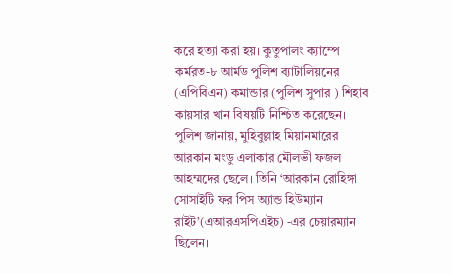করে হত্যা করা হয়। কুতুপালং ক্যাম্পে কর্মরত-৮ আর্মড পুলিশ ব্যাটালিয়নের (এপিবিএন) কমান্ডার (পুলিশ সুপার ) শিহাব কায়সার খান বিষয়টি নিশ্চিত করেছেন।
পুলিশ জানায়, মুহিবুল্লাহ মিয়ানমারের আরকান মংডু এলাকার মৌলভী ফজল আহম্মদের ছেলে। তিনি ‘আরকান রোহিঙ্গা সোসাইটি ফর পিস অ্যান্ড হিউম্যান রাইট’(এআরএসপিএইচ) -এর চেয়ারম্যান ছিলেন।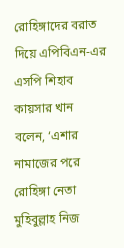রোহিঙ্গাদের বরাত দিয়ে এপিবিএন-এর এসপি শিহাব কায়সার খান বলেন, ‘এশার নামাজের পরে রোহিঙ্গা নেতা মুহিবুল্লাহ নিজ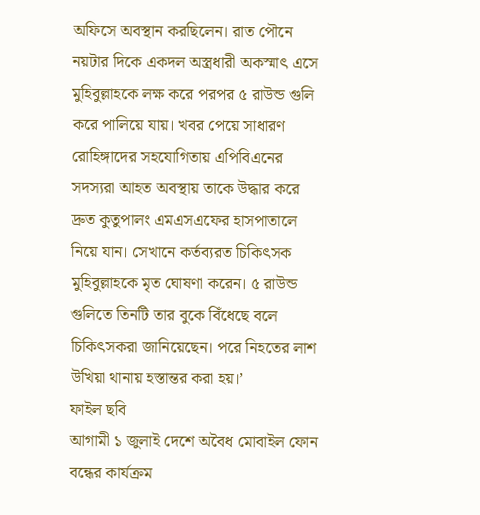অফিসে অবস্থান করছিলেন। রাত পৌনে নয়টার দিকে একদল অস্ত্রধারী অকস্মাৎ এসে মুহিবুল্লাহকে লক্ষ করে পরপর ৫ রাউন্ড গুলি করে পালিয়ে যায়। খবর পেয়ে সাধারণ রোহিঙ্গাদের সহযোগিতায় এপিবিএনের সদস্যরা আহত অবস্থায় তাকে উদ্ধার করে দ্রুত কুতুপালং এমএসএফের হাসপাতালে নিয়ে যান। সেখানে কর্তব্যরত চিকিৎসক মুহিবুল্লাহকে মৃত ঘোষণা করেন। ৫ রাউন্ড গুলিতে তিনটি তার বুকে বিঁধেছে বলে চিকিৎসকরা জানিয়েছেন। পরে নিহতের লাশ উখিয়া থানায় হস্তান্তর করা হয়।’
ফাইল ছবি
আগামী ১ জুলাই দেশে অবৈধ মোবাইল ফোন বন্ধের কার্যক্রম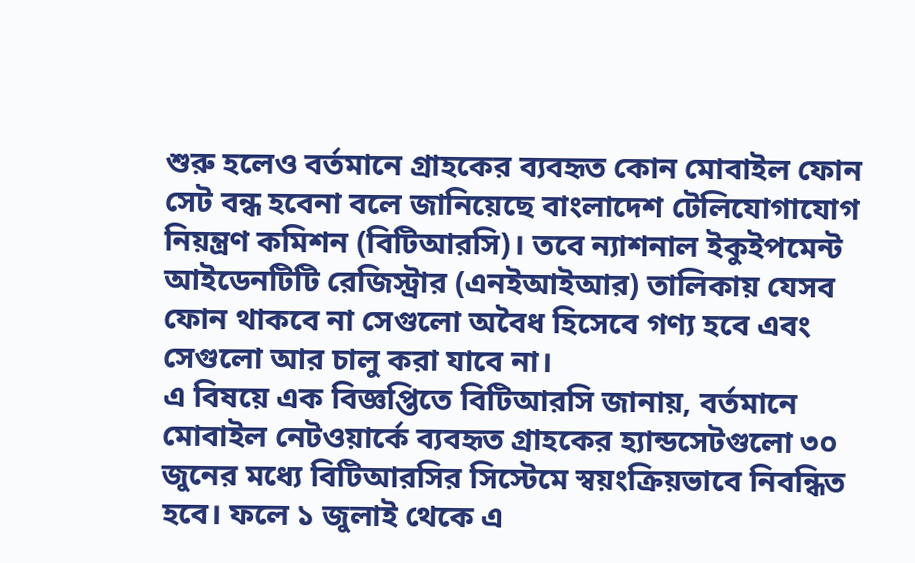শুরু হলেও বর্তমানে গ্রাহকের ব্যবহৃত কোন মোবাইল ফোন সেট বন্ধ হবেনা বলে জানিয়েছে বাংলাদেশ টেলিযোগাযোগ নিয়ন্ত্রণ কমিশন (বিটিআরসি)। তবে ন্যাশনাল ইকুইপমেন্ট আইডেনটিটি রেজিস্ট্রার (এনইআইআর) তালিকায় যেসব ফোন থাকবে না সেগুলো অবৈধ হিসেবে গণ্য হবে এবং সেগুলো আর চালু করা যাবে না।
এ বিষয়ে এক বিজ্ঞপ্তিতে বিটিআরসি জানায়, বর্তমানে মোবাইল নেটওয়ার্কে ব্যবহৃত গ্রাহকের হ্যান্ডসেটগুলো ৩০ জুনের মধ্যে বিটিআরসির সিস্টেমে স্বয়ংক্রিয়ভাবে নিবন্ধিত হবে। ফলে ১ জুলাই থেকে এ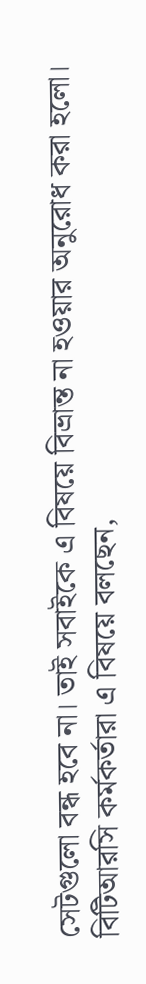সেটগুলো বন্ধ হবে না। তাই সবাইকে এ বিষয়ে বিভ্রান্ত না হওয়ার অনুরোধ করা হলো।
বিটিআরসি কর্মকর্তারা এ বিষয়ে বলছেন,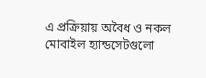এ প্রক্রিয়ায় অবৈধ ও নকল মোবাইল হ্যান্ডসেটগুলো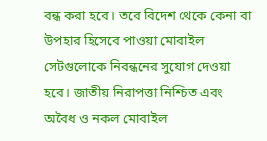বন্ধ করা হবে। তবে বিদেশ থেকে কেনা বা উপহার হিসেবে পাওয়া মোবাইল সেটগুলোকে নিবন্ধনের সুযোগ দেওয়া হবে। জাতীয় নিরাপত্তা নিশ্চিত এবং অবৈধ ও নকল মোবাইল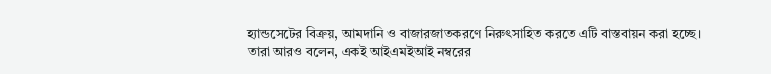হ্যান্ডসেটের বিক্রয়, আমদানি ও বাজারজাতকরণে নিরুৎসাহিত করতে এটি বাস্তবায়ন করা হচ্ছে।
তারা আরও বলেন, একই আইএমইআই নম্বরের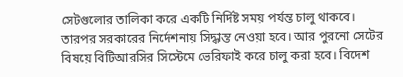সেটগুলোর তালিকা করে একটি নির্দিষ্ট সময় পর্যন্ত চালু থাকবে। তারপর সরকারের নির্দেশনায় সিদ্ধান্ত নেওয়া হবে। আর পুরনো সেটের বিষয়ে বিটিআরসির সিস্টেমে ভেরিফাই করে চালু করা হবে। বিদেশ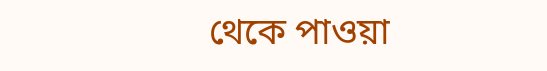থেকে পাওয়া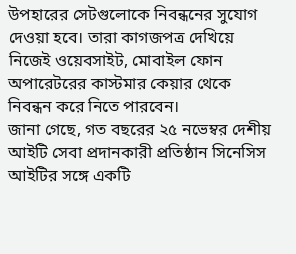উপহারের সেটগুলোকে নিবন্ধনের সুযোগ দেওয়া হবে। তারা কাগজপত্র দেখিয়ে নিজেই ওয়েবসাইট, মোবাইল ফোন অপারেটরের কাস্টমার কেয়ার থেকে নিবন্ধন করে নিতে পারবেন।
জানা গেছে, গত বছরের ২৫ নভেম্বর দেশীয় আইটি সেবা প্রদানকারী প্রতিষ্ঠান সিনেসিস আইটির সঙ্গে একটি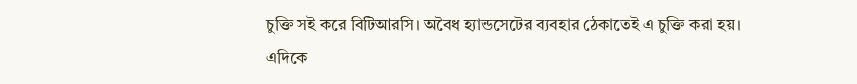চুক্তি সই করে বিটিআরসি। অবৈধ হ্যান্ডসেটের ব্যবহার ঠেকাতেই এ চুক্তি করা হয়।
এদিকে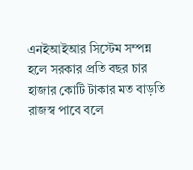এনইআইআর সিস্টেম সম্পন্ন হলে সরকার প্রতি বছর চার হাজার কোটি টাকার মত বাড়তি রাজস্ব পাবে বলে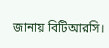জানায় বিটিআরসি।